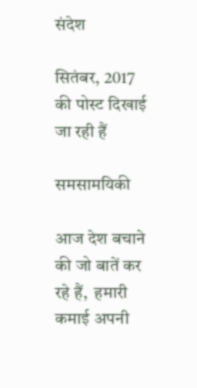संदेश

सितंबर, 2017 की पोस्ट दिखाई जा रही हैं

समसामयिकी

आज देश बचाने की जो बातें कर रहे हैं,  हमारी कमाई अपनी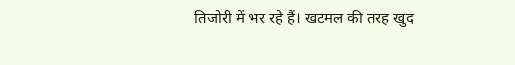तिजोरी में भर रहे हैं। खटमल की तरह खुद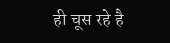ही चूस रहे है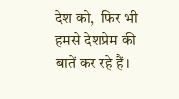देश को,  फिर भी हमसे देशप्रेम की बातें कर रहे हैं।